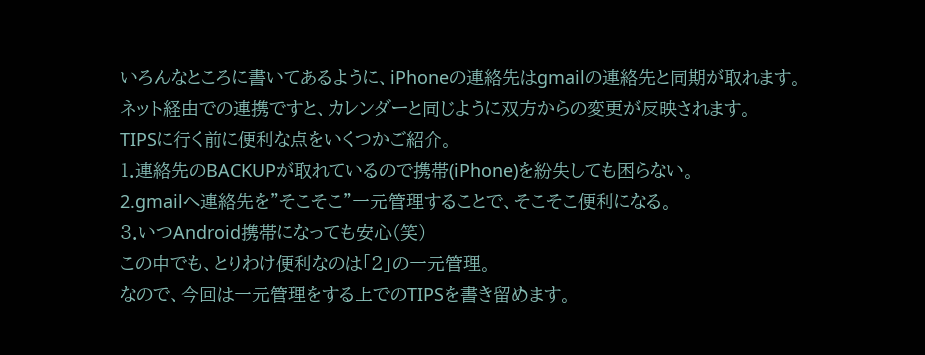いろんなところに書いてあるように、iPhoneの連絡先はgmailの連絡先と同期が取れます。
ネット経由での連携ですと、カレンダーと同じように双方からの変更が反映されます。
TIPSに行く前に便利な点をいくつかご紹介。
1.連絡先のBACKUPが取れているので携帯(iPhone)を紛失しても困らない。
2.gmailへ連絡先を”そこそこ”一元管理することで、そこそこ便利になる。
3.いつAndroid携帯になっても安心(笑)
この中でも、とりわけ便利なのは「2」の一元管理。
なので、今回は一元管理をする上でのTIPSを書き留めます。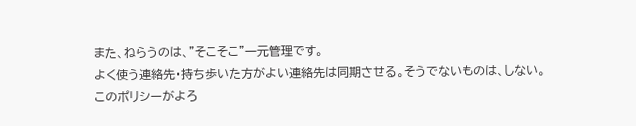また、ねらうのは、”そこそこ”一元管理です。
よく使う連絡先・持ち歩いた方がよい連絡先は同期させる。そうでないものは、しない。
このポリシーがよろ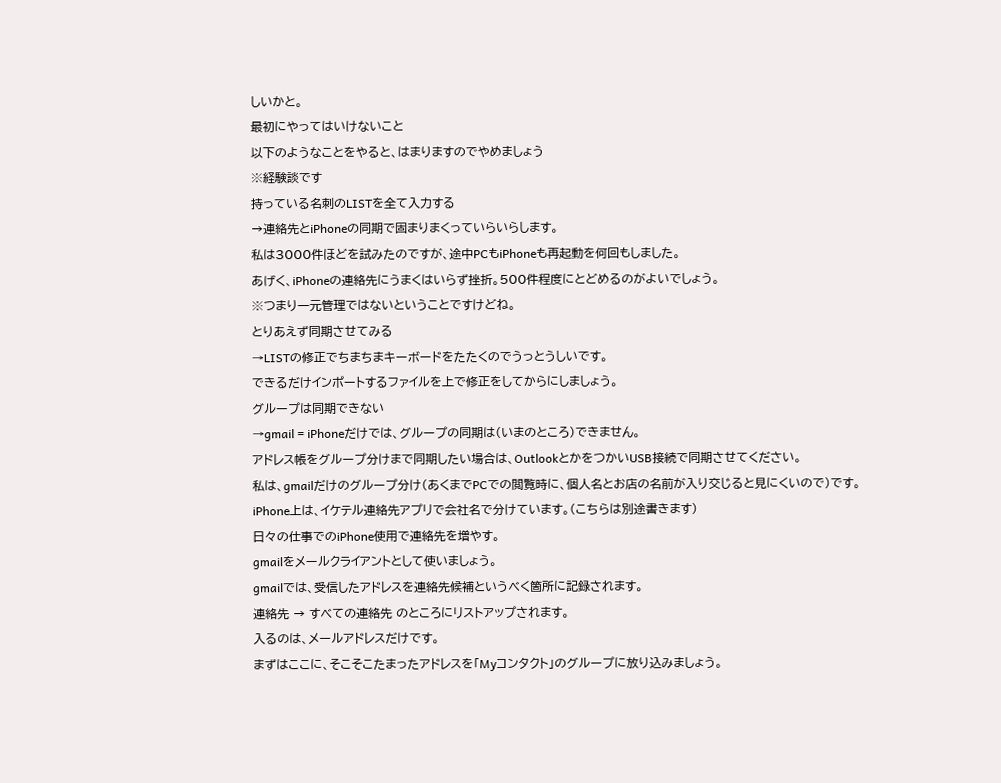しいかと。
最初にやってはいけないこと
以下のようなことをやると、はまりますのでやめましょう
※経験談です
持っている名刺のLISTを全て入力する
→連絡先とiPhoneの同期で固まりまくっていらいらします。
私は3000件ほどを試みたのですが、途中PCもiPhoneも再起動を何回もしました。
あげく、iPhoneの連絡先にうまくはいらず挫折。500件程度にとどめるのがよいでしょう。
※つまり一元管理ではないということですけどね。
とりあえず同期させてみる
→LISTの修正でちまちまキーボードをたたくのでうっとうしいです。
できるだけインポートするファイルを上で修正をしてからにしましょう。
グループは同期できない
→gmail = iPhoneだけでは、グループの同期は(いまのところ)できません。
アドレス帳をグループ分けまで同期したい場合は、OutlookとかをつかいUSB接続で同期させてください。
私は、gmailだけのグループ分け(あくまでPCでの閲覧時に、個人名とお店の名前が入り交じると見にくいので)です。
iPhone上は、イケテル連絡先アプリで会社名で分けています。(こちらは別途書きます)
日々の仕事でのiPhone使用で連絡先を増やす。
gmailをメールクライアントとして使いましょう。
gmailでは、受信したアドレスを連絡先候補というべく箇所に記録されます。
連絡先 → すべての連絡先 のところにリストアップされます。
入るのは、メールアドレスだけです。
まずはここに、そこそこたまったアドレスを「Myコンタクト」のグループに放り込みましょう。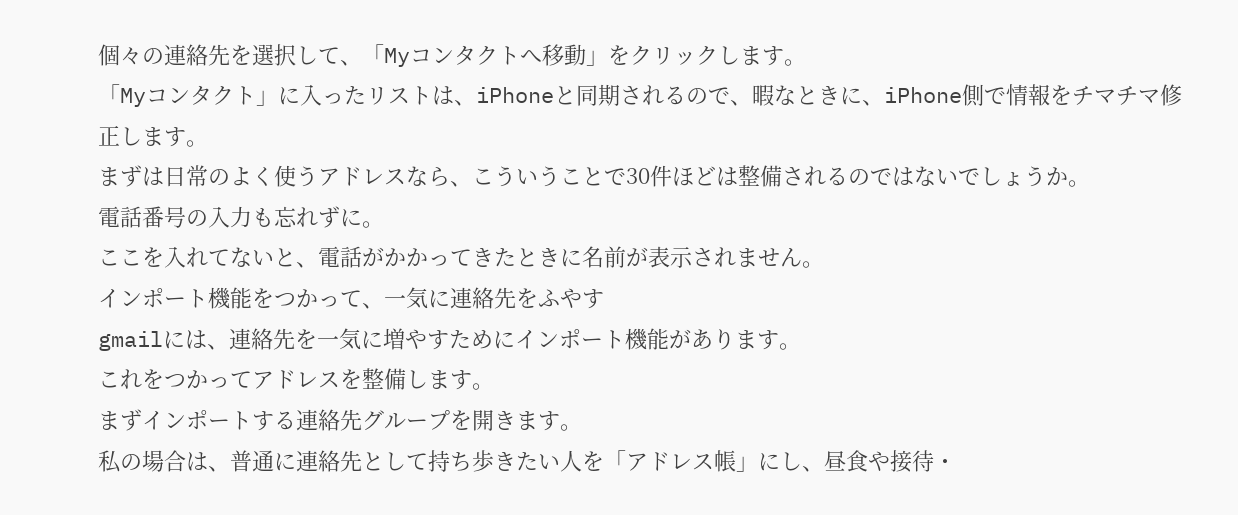個々の連絡先を選択して、「Myコンタクトへ移動」をクリックします。
「Myコンタクト」に入ったリストは、iPhoneと同期されるので、暇なときに、iPhone側で情報をチマチマ修正します。
まずは日常のよく使うアドレスなら、こういうことで30件ほどは整備されるのではないでしょうか。
電話番号の入力も忘れずに。
ここを入れてないと、電話がかかってきたときに名前が表示されません。
インポート機能をつかって、一気に連絡先をふやす
gmailには、連絡先を一気に増やすためにインポート機能があります。
これをつかってアドレスを整備します。
まずインポートする連絡先グループを開きます。
私の場合は、普通に連絡先として持ち歩きたい人を「アドレス帳」にし、昼食や接待・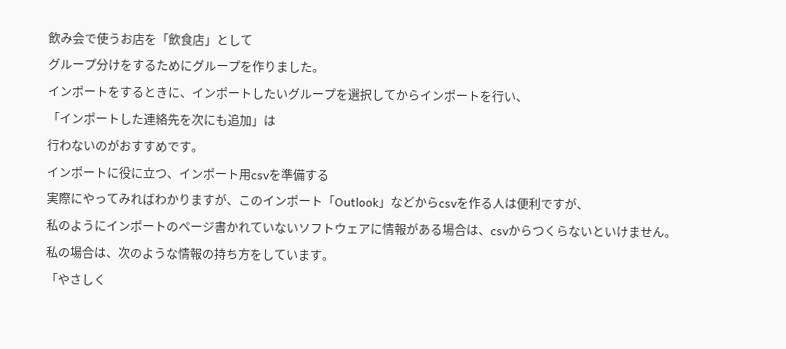飲み会で使うお店を「飲食店」として
グループ分けをするためにグループを作りました。
インポートをするときに、インポートしたいグループを選択してからインポートを行い、
「インポートした連絡先を次にも追加」は
行わないのがおすすめです。
インポートに役に立つ、インポート用csvを準備する
実際にやってみればわかりますが、このインポート「Outlook」などからcsvを作る人は便利ですが、
私のようにインポートのページ書かれていないソフトウェアに情報がある場合は、csvからつくらないといけません。
私の場合は、次のような情報の持ち方をしています。
「やさしく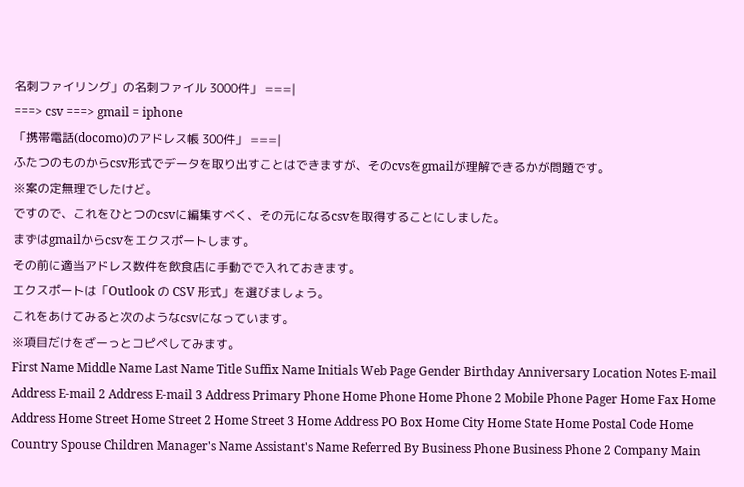名刺ファイリング」の名刺ファイル 3000件」 ===|
===> csv ===> gmail = iphone
「携帯電話(docomo)のアドレス帳 300件」 ===|
ふたつのものからcsv形式でデータを取り出すことはできますが、そのcvsをgmailが理解できるかが問題です。
※案の定無理でしたけど。
ですので、これをひとつのcsvに編集すべく、その元になるcsvを取得することにしました。
まずはgmailからcsvをエクスポートします。
その前に適当アドレス数件を飲食店に手動でで入れておきます。
エクスポートは「Outlook の CSV 形式」を選びましょう。
これをあけてみると次のようなcsvになっています。
※項目だけをざーっとコピペしてみます。
First Name Middle Name Last Name Title Suffix Name Initials Web Page Gender Birthday Anniversary Location Notes E-mail Address E-mail 2 Address E-mail 3 Address Primary Phone Home Phone Home Phone 2 Mobile Phone Pager Home Fax Home Address Home Street Home Street 2 Home Street 3 Home Address PO Box Home City Home State Home Postal Code Home Country Spouse Children Manager's Name Assistant's Name Referred By Business Phone Business Phone 2 Company Main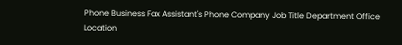Phone Business Fax Assistant's Phone Company Job Title Department Office Location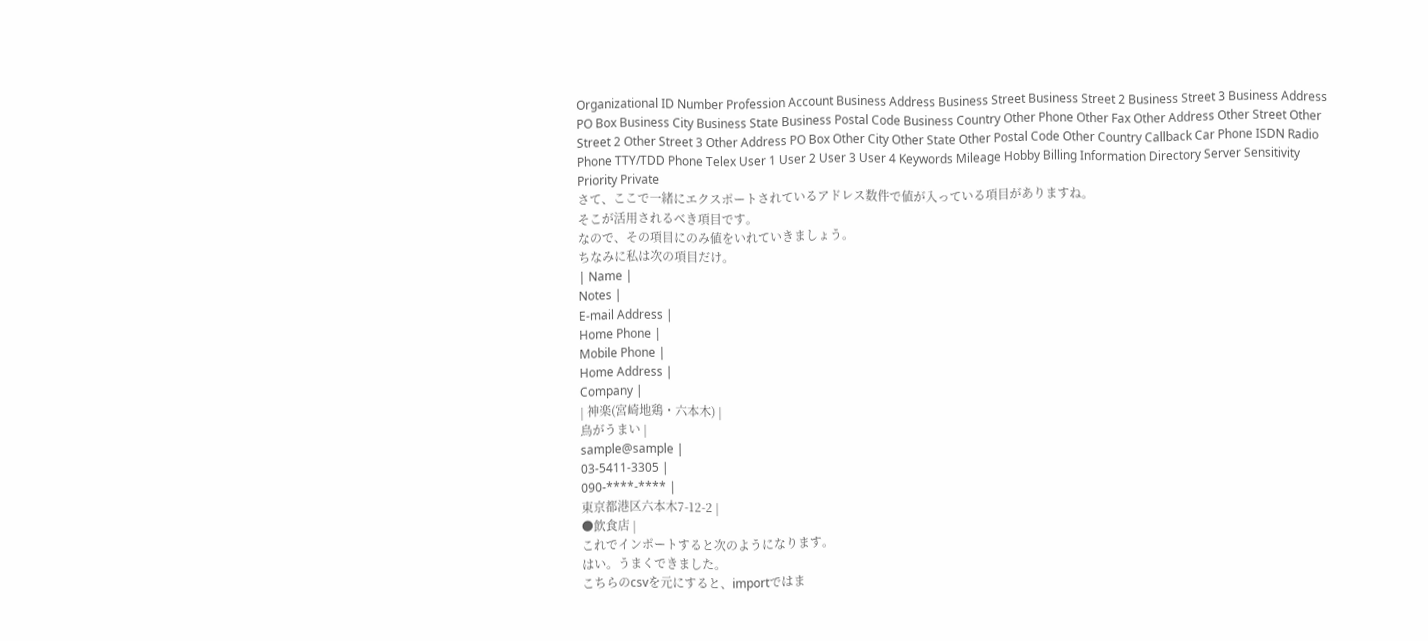Organizational ID Number Profession Account Business Address Business Street Business Street 2 Business Street 3 Business Address PO Box Business City Business State Business Postal Code Business Country Other Phone Other Fax Other Address Other Street Other Street 2 Other Street 3 Other Address PO Box Other City Other State Other Postal Code Other Country Callback Car Phone ISDN Radio Phone TTY/TDD Phone Telex User 1 User 2 User 3 User 4 Keywords Mileage Hobby Billing Information Directory Server Sensitivity Priority Private
さて、ここで一緒にエクスポートされているアドレス数件で値が入っている項目がありますね。
そこが活用されるべき項目です。
なので、その項目にのみ値をいれていきましょう。
ちなみに私は次の項目だけ。
| Name |
Notes |
E-mail Address |
Home Phone |
Mobile Phone |
Home Address |
Company |
| 神楽(宮崎地鶏・六本木) |
鳥がうまい |
sample@sample |
03-5411-3305 |
090-****-**** |
東京都港区六本木7-12-2 |
●飲食店 |
これでインポートすると次のようになります。
はい。うまくできました。
こちらのcsvを元にすると、importではま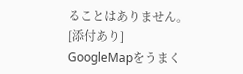ることはありません。
[添付あり]
GoogleMapをうまく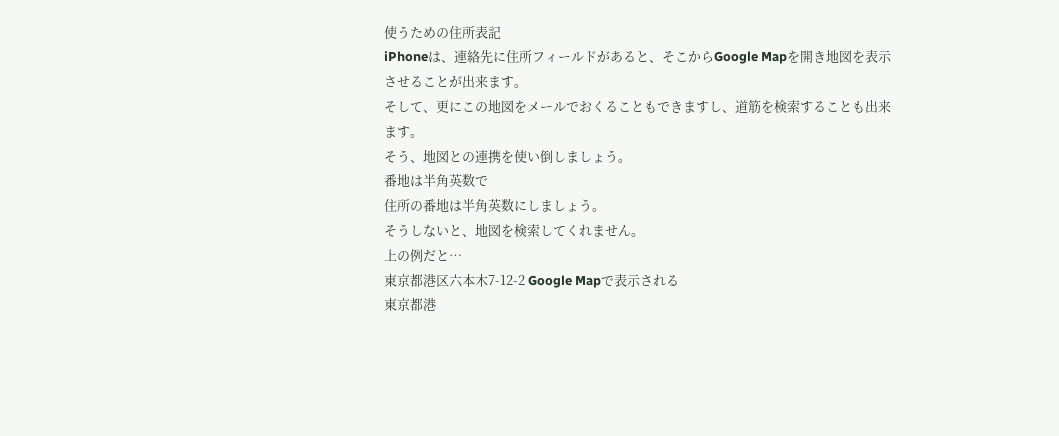使うための住所表記
iPhoneは、連絡先に住所フィールドがあると、そこからGoogle Mapを開き地図を表示させることが出来ます。
そして、更にこの地図をメールでおくることもできますし、道筋を検索することも出来ます。
そう、地図との連携を使い倒しましょう。
番地は半角英数で
住所の番地は半角英数にしましょう。
そうしないと、地図を検索してくれません。
上の例だと…
東京都港区六本木7-12-2 Google Mapで表示される
東京都港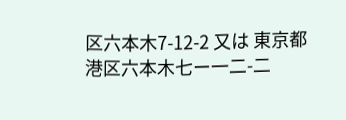区六本木7-12-2 又は 東京都港区六本木七ー一二-二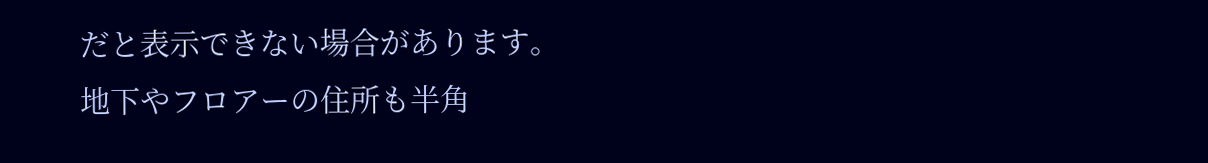だと表示できない場合があります。
地下やフロアーの住所も半角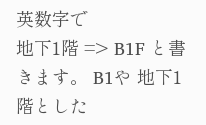英数字で
地下1階 => B1F と書きます。 B1や 地下1階とした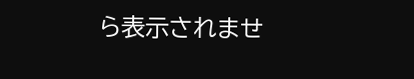ら表示されませ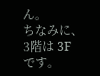ん。
ちなみに、 3階は 3F です。